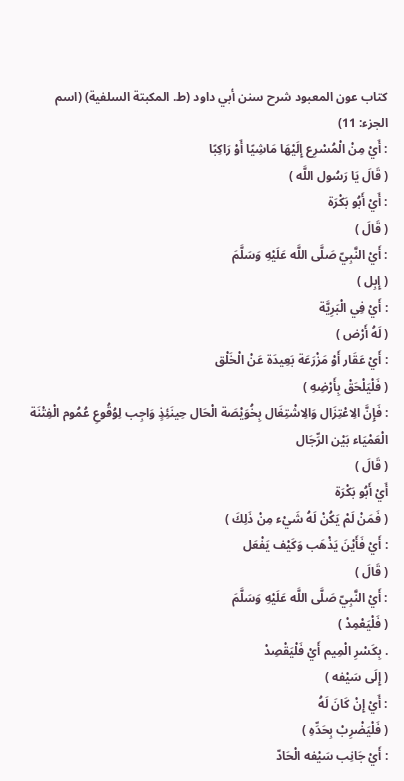كتاب عون المعبود شرح سنن أبي داود (ط. المكبتة السلفية) (اسم الجزء: 11)
: أَيْ مِنْ الْمُسْرِع إِلَيْهَا مَاشِيًا أَوْ رَاكِبًا
( قَالَ يَا رَسُول اللَّه )
: أَيْ أَبُو بَكْرَة
( قَالَ )
: أَيْ النَّبِيّ صَلَّى اللَّه عَلَيْهِ وَسَلَّمَ
( إِبِل )
: أَيْ فِي الْبَرِيَّة
( لَهُ أَرْض )
: أَيْ عَقَار أَوْ مَزْرَعَة بَعِيدَة عَنْ الْخَلْق
( فَلْيَلْحَقْ بِأَرْضِهِ )
: فَإِنَّ الِاعْتِزَال وَالِاشْتِغَال بِخُوَيْصَة الْحَال حِينَئِذٍ وَاجِب لِوُقُوعِ عُمُوم الْفِتْنَة الْعَمْيَاء بَيْن الرِّجَال
( قَالَ )
أَيْ أَبُو بَكْرَة
( فَمَنْ لَمْ يَكُنْ لَهُ شَيْء مِنْ ذَلِكَ )
: أَيْ فَأَيْنَ يَذْهَب وَكَيْف يَفْعَل
( قَالَ )
: أَيْ النَّبِيّ صَلَّى اللَّه عَلَيْهِ وَسَلَّمَ
( فَلْيَعْمِدْ )
. بِكَسْرِ الْمِيم أَيْ فَلْيَقْصِدْ
( إِلَى سَيْفه )
: أَيْ إِنْ كَانَ لَهُ
( فَلْيَضْرِبْ بِحَدِّهِ )
: أَيْ جَانِب سَيْفه الْحَادّ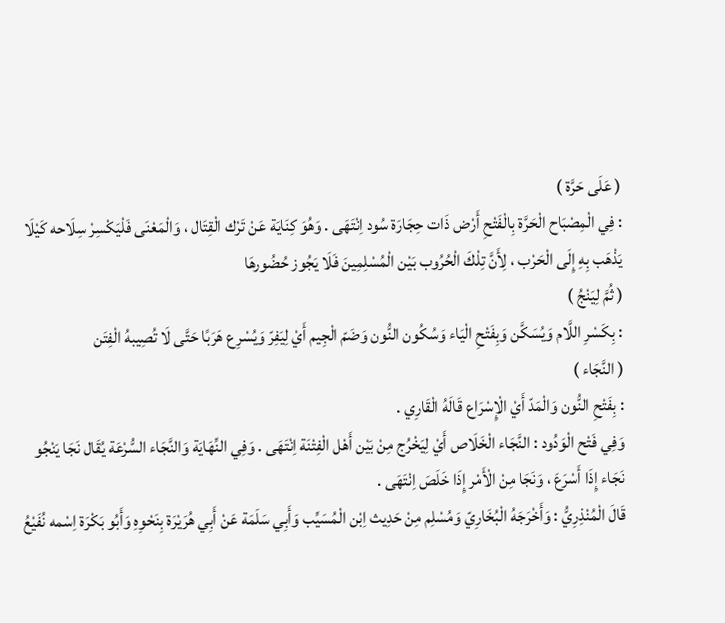( عَلَى حَرَّة )
: فِي الْمِصْبَاح الْحَرَّة بِالْفَتْحِ أَرْض ذَات حِجَارَة سُود اِنْتَهَى . وَهُوَ كِنَايَة عَنْ تَرْك الْقِتَال ، وَالْمَعْنَى فَلْيَكْسِرْ سِلَاحه كَيْلَا يَذْهَب بِهِ إِلَى الْحَرْب ، لِأَنَّ تِلْكَ الْحُرُوب بَيْن الْمُسْلِمِينَ فَلَا يَجُوز حُضُورهَا
( ثُمَّ لِيَنْجُ )
: بِكَسْرِ اللَّام وَيُسَكَّن وَبِفَتْحِ الْيَاء وَسُكُون النُّون وَضَمّ الْجِيم أَيْ لِيَفِرّ وَيُسْرِع هَرَبًا حَتَّى لَا تُصِيبهُ الْفِتَن
( النَّجَاء )
: بِفَتْحِ النُّون وَالْمَدّ أَيْ الْإِسْرَاع قَالَهُ الْقَارِي .
وَفِي فَتْح الْوَدُود : النَّجَاء الْخَلَاص أَيْ لِيَخْرُج مِنْ بَيْن أَهْل الْفِتْنَة اِنْتَهَى . وَفِي النِّهَايَة وَالنَّجَاء السُّرْعَة يُقَال نَجَا يَنْجُو نَجَاء إِذَا أَسْرَعَ ، وَنَجَا مِنْ الْأَمْر إِذَا خَلَصَ اِنْتَهَى .
قَالَ الْمُنْذِرِيُّ : وَأَخْرَجَهُ الْبُخَارِيّ وَمُسْلِم مِنْ حَدِيث اِبْن الْمُسَيِّب وَأَبِي سَلَمَة عَنْ أَبِي هُرَيْرَة بِنَحْوِهِ وَأَبُو بَكْرَة اِسْمه نُفَيْعُ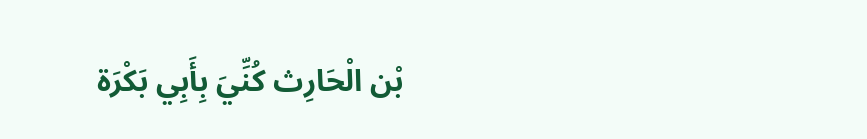بْن الْحَارِث كُنِّيَ بِأَبِي بَكْرَة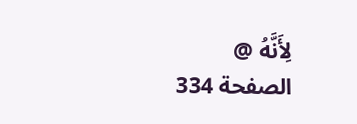لِأَنَّهُ @
الصفحة 334